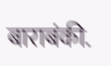बाराबंकी.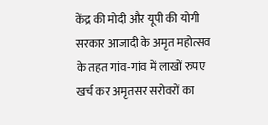केंद्र की मोदी और यूपी की योगी सरकार आजादी के अमृत महोत्सव के तहत गांव-गांव में लाखों रुपए खर्च कर अमृतसर सरोवरों का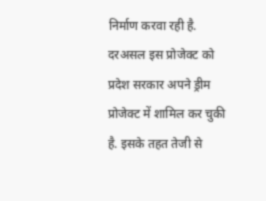निर्माण करवा रही है. दरअसल इस प्रोजेक्ट को प्रदेश सरकार अपने ड्रीम प्रोजेक्ट में शामिल कर चुकी है. इसके तहत तेजी से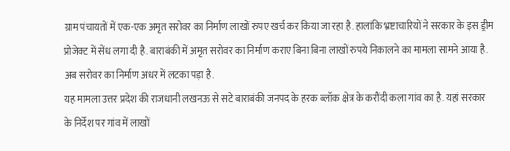ग्राम पंचायतों में एक-एक अमृत सरोवर का निर्माण लाखों रुपए खर्च कर किया जा रहा है. हालांकि भ्रष्टाचारियों ने सरकार के इस ड्रीम प्रोजेक्ट में सेंध लगा दी है. बाराबंकी में अमृत सरोवर का निर्माण कराए बिना बिना लाखों रुपये निकालने का मामला सामने आया है. अब सरोवर का निर्माण अधर में लटका पड़ा है.
यह मामला उत्तर प्रदेश की राजधानी लखनऊ से सटे बाराबंकी जनपद के हरक ब्लॉक क्षेत्र के करौंदी कला गांव का है. यहां सरकार के निर्देश पर गांव में लाखों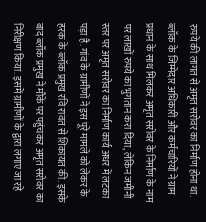रुपये की लागत से अमृत सरोवर का निर्माण होना था. ब्लॉक के जिम्मेदार अधिकारी और कर्मचारियों ने ग्राम प्रधान के साथ मिलकर अमृत सरोवर के निर्माण के नाम पर लाखों रुपये का भुगतान करा दिया, लेकिन जमीनी स्तर पर अमृत सरोवर का निर्माण कार्य अधर में लटका पड़ा है. गांव के ग्रामीणों ने इस पूरे मामले को लेकर के हरक के ब्लॉक प्रमुख रवि रावत से शिकायत की. इसके बाद ब्लॉक प्रमुख ने मौके पर पहुंचकर अमृत सरोवर का निरीक्षण किया. इसमें ग्रामीणों के द्वारा लगाए जा रहे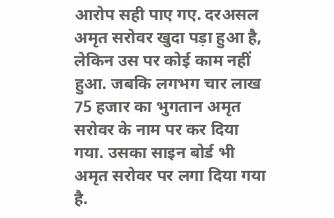आरोप सही पाए गए. दरअसल अमृत सरोवर खुदा पड़ा हुआ है, लेकिन उस पर कोई काम नहीं हुआ. जबकि लगभग चार लाख 75 हजार का भुगतान अमृत सरोवर के नाम पर कर दिया गया. उसका साइन बोर्ड भी अमृत सरोवर पर लगा दिया गया है.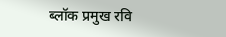ब्लॉक प्रमुख रवि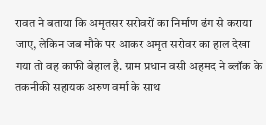रावत ने बताया कि अमृतसर सरोवरों का निर्माण ढंग से कराया जाए, लेकिन जब मौके पर आकर अमृत सरोवर का हाल देखा गया तो वह काफी बेहाल है. ग्राम प्रधान वसी अहमद ने ब्लॉक के तकनीकी सहायक अरुण वर्मा के साथ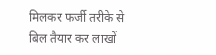मिलकर फर्जी तरीके से बिल तैयार कर लाखों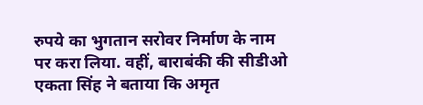रुपये का भुगतान सरोवर निर्माण के नाम पर करा लिया. वहीं, बाराबंकी की सीडीओ एकता सिंह ने बताया कि अमृत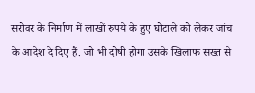सरोवर के निर्माण में लाखों रुपये के हुए घोटाले को लेकर जांच के आदेश दे दिए हैं. जो भी दोषी होगा उसके खिलाफ सख्त से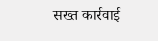सख्त कार्रवाई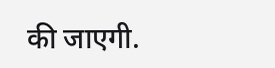की जाएगी.